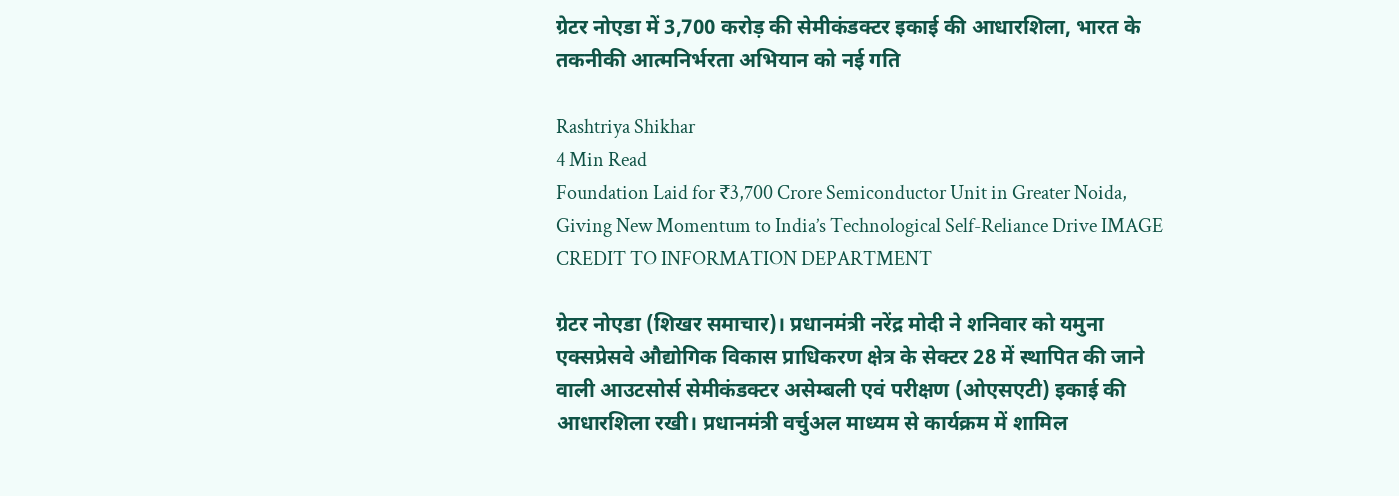ग्रेटर नोएडा में 3,700 करोड़ की सेमीकंडक्टर इकाई की आधारशिला, भारत के तकनीकी आत्मनिर्भरता अभियान को नई गति

Rashtriya Shikhar
4 Min Read
Foundation Laid for ₹3,700 Crore Semiconductor Unit in Greater Noida, Giving New Momentum to India’s Technological Self-Reliance Drive IMAGE CREDIT TO INFORMATION DEPARTMENT

ग्रेटर नोएडा (शिखर समाचार)। प्रधानमंत्री नरेंद्र मोदी ने शनिवार को यमुना एक्सप्रेसवे औद्योगिक विकास प्राधिकरण क्षेत्र के सेक्टर 28 में स्थापित की जाने वाली आउटसोर्स सेमीकंडक्टर असेम्बली एवं परीक्षण (ओएसएटी) इकाई की आधारशिला रखी। प्रधानमंत्री वर्चुअल माध्यम से कार्यक्रम में शामिल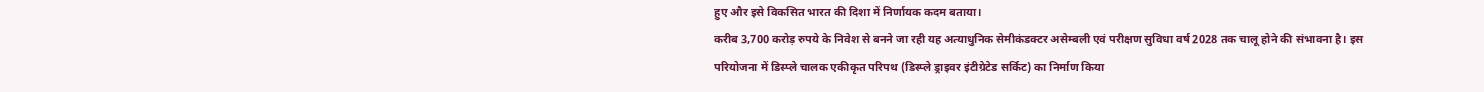हुए और इसे विकसित भारत की दिशा में निर्णायक कदम बताया।
करीब 3,700 करोड़ रुपये के निवेश से बनने जा रही यह अत्याधुनिक सेमीकंडक्टर असेम्बली एवं परीक्षण सुविधा वर्ष 2028 तक चालू होने की संभावना है। इस परियोजना में डिस्प्ले चालक एकीकृत परिपथ (डिस्प्ले ड्राइवर इंटीग्रेटेड सर्किट) का निर्माण किया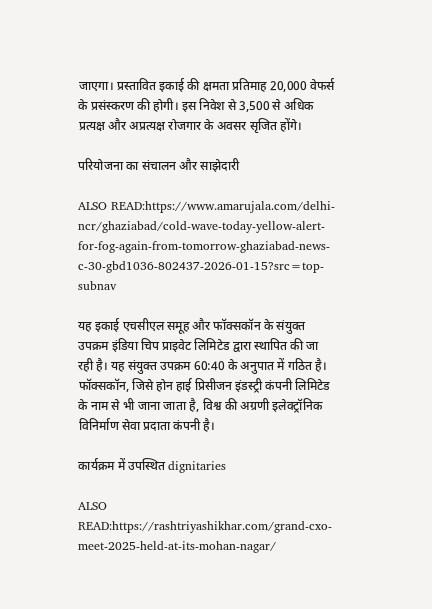जाएगा। प्रस्तावित इकाई की क्षमता प्रतिमाह 20,000 वेफर्स के प्रसंस्करण की होगी। इस निवेश से 3,500 से अधिक प्रत्यक्ष और अप्रत्यक्ष रोजगार के अवसर सृजित होंगे।

परियोजना का संचालन और साझेदारी

ALSO READ:https://www.amarujala.com/delhi-ncr/ghaziabad/cold-wave-today-yellow-alert-for-fog-again-from-tomorrow-ghaziabad-news-c-30-gbd1036-802437-2026-01-15?src=top-subnav

यह इकाई एचसीएल समूह और फॉक्सकॉन के संयुक्त उपक्रम इंडिया चिप प्राइवेट लिमिटेड द्वारा स्थापित की जा रही है। यह संयुक्त उपक्रम 60:40 के अनुपात में गठित है। फॉक्सकॉन, जिसे होन हाई प्रिसीजन इंडस्ट्री कंपनी लिमिटेड के नाम से भी जाना जाता है, विश्व की अग्रणी इलेक्ट्रॉनिक विनिर्माण सेवा प्रदाता कंपनी है।

कार्यक्रम में उपस्थित dignitaries

ALSO READ:https://rashtriyashikhar.com/grand-cxo-meet-2025-held-at-its-mohan-nagar/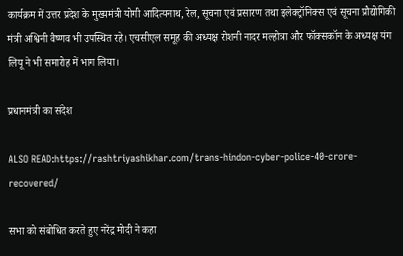कार्यक्रम में उत्तर प्रदेश के मुख्यमंत्री योगी आदित्यनाथ, रेल, सूचना एवं प्रसारण तथा इलेक्ट्रॉनिक्स एवं सूचना प्रौद्योगिकी मंत्री अश्विनी वैष्णव भी उपस्थित रहे। एचसीएल समूह की अध्यक्ष रोशनी नादर मल्होत्रा और फॉक्सकॉन के अध्यक्ष यंग लियू ने भी समारोह में भाग लिया।

प्रधानमंत्री का संदेश

ALSO READ:https://rashtriyashikhar.com/trans-hindon-cyber-police-40-crore-recovered/

सभा को संबोधित करते हुए नरेंद्र मोदी ने कहा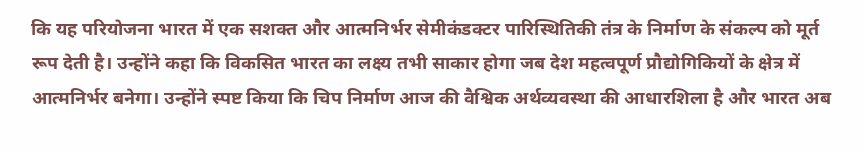कि यह परियोजना भारत में एक सशक्त और आत्मनिर्भर सेमीकंडक्टर पारिस्थितिकी तंत्र के निर्माण के संकल्प को मूर्त रूप देती है। उन्होंने कहा कि विकसित भारत का लक्ष्य तभी साकार होगा जब देश महत्वपूर्ण प्रौद्योगिकियों के क्षेत्र में आत्मनिर्भर बनेगा। उन्होंने स्पष्ट किया कि चिप निर्माण आज की वैश्विक अर्थव्यवस्था की आधारशिला है और भारत अब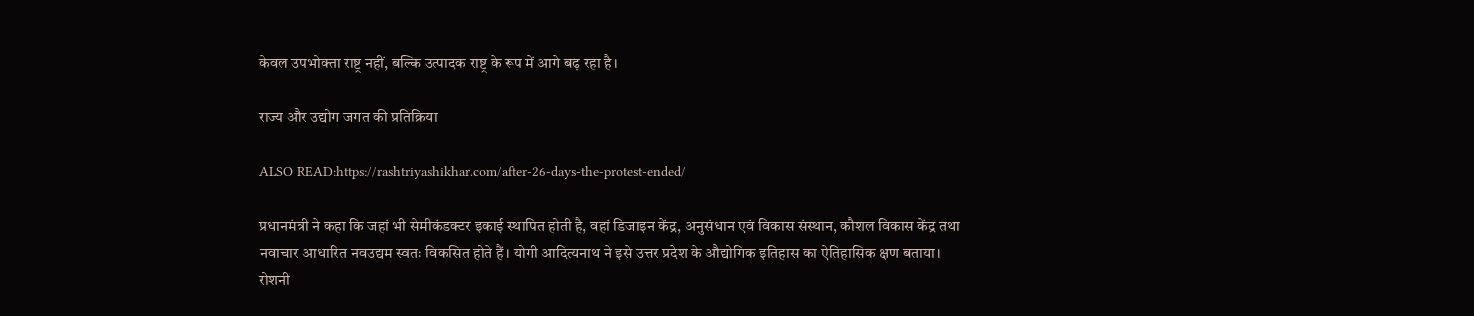केवल उपभोक्ता राष्ट्र नहीं, बल्कि उत्पादक राष्ट्र के रूप में आगे बढ़ रहा है।

राज्य और उद्योग जगत की प्रतिक्रिया

ALSO READ:https://rashtriyashikhar.com/after-26-days-the-protest-ended/

प्रधानमंत्री ने कहा कि जहां भी सेमीकंडक्टर इकाई स्थापित होती है, वहां डिजाइन केंद्र, अनुसंधान एवं विकास संस्थान, कौशल विकास केंद्र तथा नवाचार आधारित नवउद्यम स्वतः विकसित होते हैं। योगी आदित्यनाथ ने इसे उत्तर प्रदेश के औद्योगिक इतिहास का ऐतिहासिक क्षण बताया।
रोशनी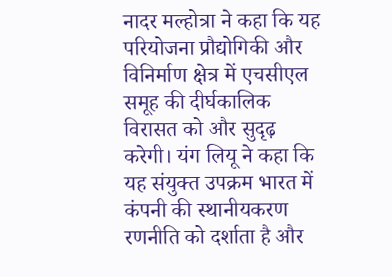नादर मल्होत्रा ने कहा कि यह परियोजना प्रौद्योगिकी और विनिर्माण क्षेत्र में एचसीएल समूह की दीर्घकालिक विरासत को और सुदृढ़ करेगी। यंग लियू ने कहा कि यह संयुक्त उपक्रम भारत में कंपनी की स्थानीयकरण रणनीति को दर्शाता है और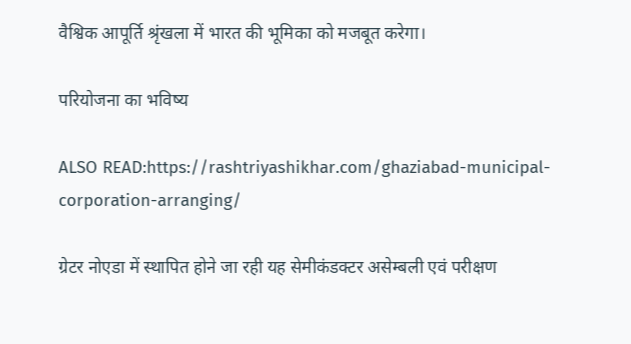वैश्विक आपूर्ति श्रृंखला में भारत की भूमिका को मजबूत करेगा।

परियोजना का भविष्य

ALSO READ:https://rashtriyashikhar.com/ghaziabad-municipal-corporation-arranging/

ग्रेटर नोएडा में स्थापित होने जा रही यह सेमीकंडक्टर असेम्बली एवं परीक्षण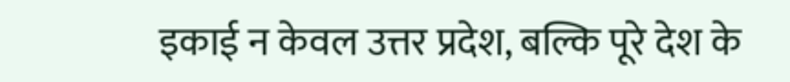इकाई न केवल उत्तर प्रदेश, बल्कि पूरे देश के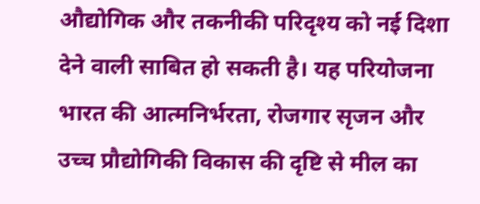औद्योगिक और तकनीकी परिदृश्य को नई दिशा देने वाली साबित हो सकती है। यह परियोजना भारत की आत्मनिर्भरता, रोजगार सृजन और उच्च प्रौद्योगिकी विकास की दृष्टि से मील का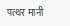पत्थर मानी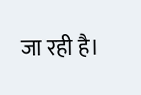जा रही है।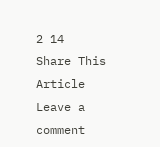2 14
Share This Article
Leave a comment